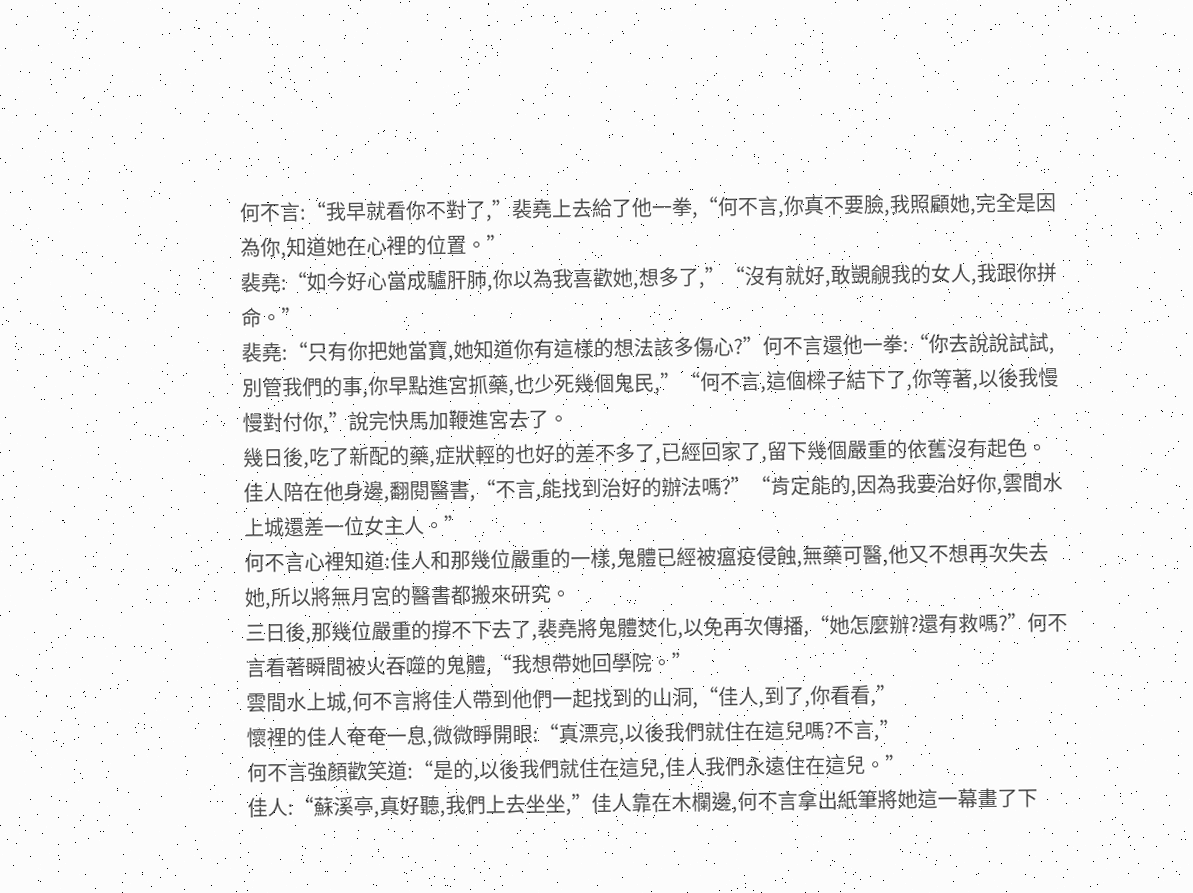何不言:“我早就看你不對了,”裴堯上去給了他一拳,“何不言,你真不要臉,我照顧她,完全是因為你,知道她在心裡的位置。”
裴堯:“如今好心當成驢肝肺,你以為我喜歡她,想多了,”“沒有就好,敢覬覦我的女人,我跟你拼命。”
裴堯:“只有你把她當寶,她知道你有這樣的想法該多傷心?”何不言還他一拳:“你去說說試試,別管我們的事,你早點進宮抓藥,也少死幾個鬼民,”“何不言,這個樑子結下了,你等著,以後我慢慢對付你,”說完快馬加鞭進宮去了。
幾日後,吃了新配的藥,症狀輕的也好的差不多了,已經回家了,留下幾個嚴重的依舊沒有起色。
佳人陪在他身邊,翻閱醫書,“不言,能找到治好的辦法嗎?”“肯定能的,因為我要治好你,雲間水上城還差一位女主人。”
何不言心裡知道:佳人和那幾位嚴重的一樣,鬼體已經被瘟疫侵蝕,無藥可醫,他又不想再次失去她,所以將無月宮的醫書都搬來研究。
三日後,那幾位嚴重的撐不下去了,裴堯將鬼體焚化,以免再次傳播,“她怎麼辦?還有救嗎?”何不言看著瞬間被火吞噬的鬼體,“我想帶她回學院。”
雲間水上城,何不言將佳人帶到他們一起找到的山洞,“佳人,到了,你看看,”
懷裡的佳人奄奄一息,微微睜開眼:“真漂亮,以後我們就住在這兒嗎?不言,”
何不言強顏歡笑道:“是的,以後我們就住在這兒,佳人我們永遠住在這兒。”
佳人:“蘇溪亭,真好聽,我們上去坐坐,”佳人靠在木欄邊,何不言拿出紙筆將她這一幕畫了下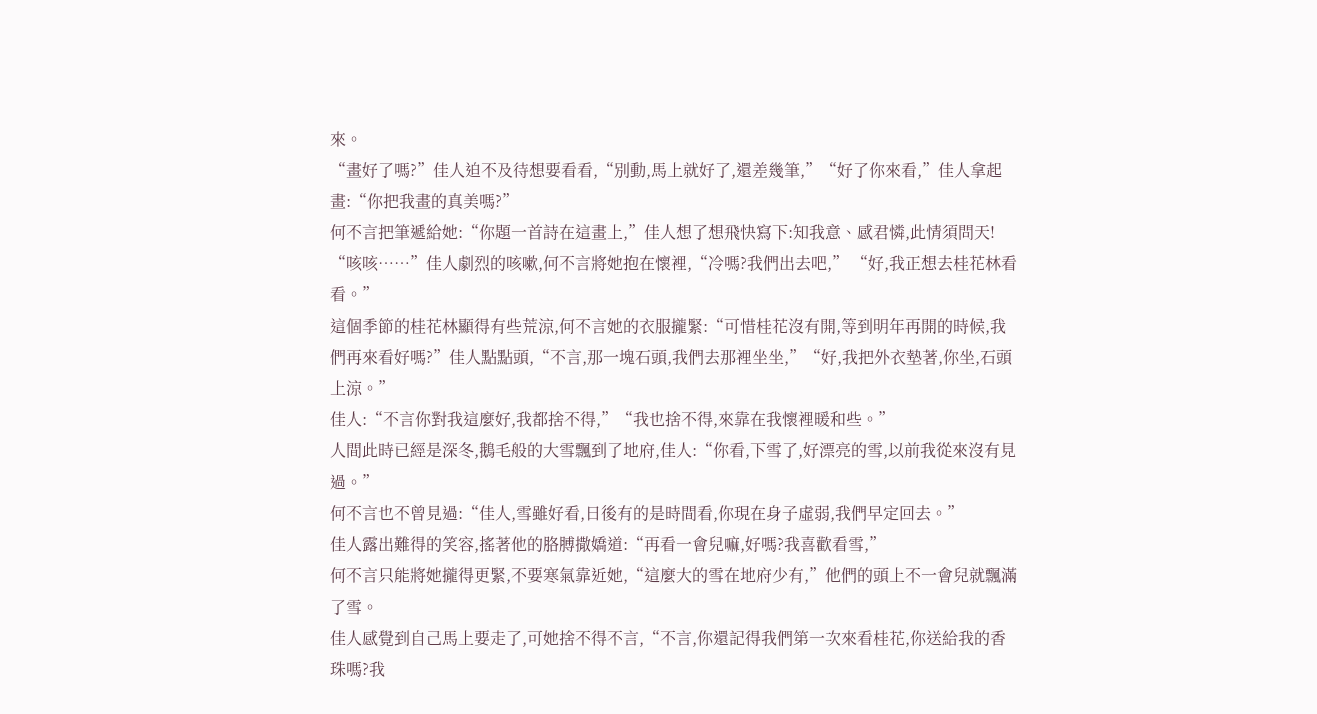來。
“畫好了嗎?”佳人迫不及待想要看看,“別動,馬上就好了,還差幾筆,”“好了你來看,”佳人拿起畫:“你把我畫的真美嗎?”
何不言把筆遞給她:“你題一首詩在這畫上,”佳人想了想飛快寫下:知我意、感君憐,此情須問天!
“咳咳……”佳人劇烈的咳嗽,何不言將她抱在懷裡,“冷嗎?我們出去吧,” “好,我正想去桂花林看看。”
這個季節的桂花林顯得有些荒涼,何不言她的衣服攏緊:“可惜桂花沒有開,等到明年再開的時候,我們再來看好嗎?”佳人點點頭,“不言,那一塊石頭,我們去那裡坐坐,”“好,我把外衣墊著,你坐,石頭上涼。”
佳人:“不言你對我這麼好,我都捨不得,”“我也捨不得,來靠在我懷裡暖和些。”
人間此時已經是深冬,鵝毛般的大雪飄到了地府,佳人:“你看,下雪了,好漂亮的雪,以前我從來沒有見過。”
何不言也不曾見過:“佳人,雪雖好看,日後有的是時間看,你現在身子虛弱,我們早定回去。”
佳人露出難得的笑容,搖著他的胳膊撒嬌道:“再看一會兒嘛,好嗎?我喜歡看雪,”
何不言只能將她攏得更緊,不要寒氣靠近她,“這麼大的雪在地府少有,”他們的頭上不一會兒就飄滿了雪。
佳人感覺到自己馬上要走了,可她捨不得不言,“不言,你還記得我們第一次來看桂花,你送給我的香珠嗎?我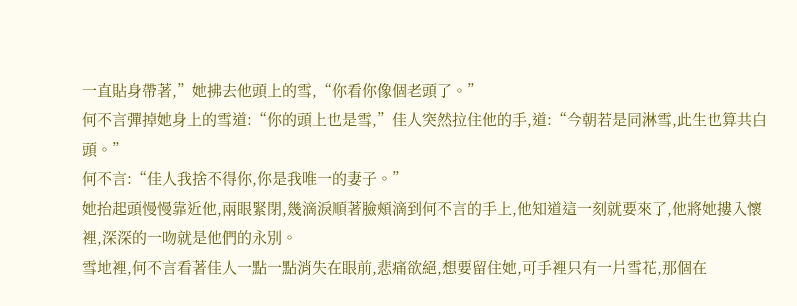一直貼身帶著,”她拂去他頭上的雪,“你看你像個老頭了。”
何不言彈掉她身上的雪道:“你的頭上也是雪,”佳人突然拉住他的手,道:“今朝若是同淋雪,此生也算共白頭。”
何不言:“佳人我捨不得你,你是我唯一的妻子。”
她抬起頭慢慢靠近他,兩眼緊閉,幾滴淚順著臉頰滴到何不言的手上,他知道這一刻就要來了,他將她摟入懷裡,深深的一吻就是他們的永別。
雪地裡,何不言看著佳人一點一點消失在眼前,悲痛欲絕,想要留住她,可手裡只有一片雪花,那個在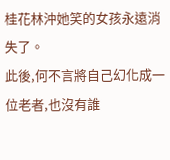桂花林沖她笑的女孩永遠消失了。
此後,何不言將自己幻化成一位老者,也沒有誰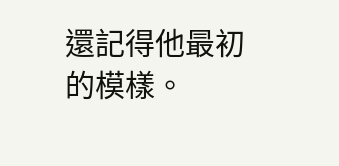還記得他最初的模樣。